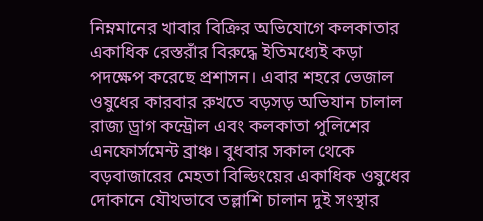নিম্নমানের খাবার বিক্রির অভিযোগে কলকাতার একাধিক রেস্তরাঁর বিরুদ্ধে ইতিমধ্যেই কড়া পদক্ষেপ করেছে প্রশাসন। এবার শহরে ভেজাল ওষুধের কারবার রুখতে বড়সড় অভিযান চালাল রাজ্য ড্রাগ কন্ট্রোল এবং কলকাতা পুলিশের এনফোর্সমেন্ট ব্রাঞ্চ। বুধবার সকাল থেকে বড়বাজারের মেহতা বিল্ডিংয়ের একাধিক ওষুধের দোকানে যৌথভাবে তল্লাশি চালান দুই সংস্থার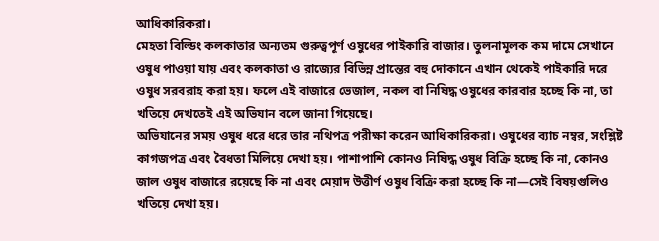আধিকারিকরা।
মেহতা বিল্ডিং কলকাতার অন্যতম গুরুত্বপূর্ণ ওষুধের পাইকারি বাজার। তুলনামূলক কম দামে সেখানে ওষুধ পাওয়া যায় এবং কলকাতা ও রাজ্যের বিভিন্ন প্রান্তের বহু দোকানে এখান থেকেই পাইকারি দরে ওষুধ সরবরাহ করা হয়। ফলে এই বাজারে ভেজাল, নকল বা নিষিদ্ধ ওষুধের কারবার হচ্ছে কি না, তা খতিয়ে দেখতেই এই অভিযান বলে জানা গিয়েছে।
অভিযানের সময় ওষুধ ধরে ধরে তার নথিপত্র পরীক্ষা করেন আধিকারিকরা। ওষুধের ব্যাচ নম্বর, সংশ্লিষ্ট কাগজপত্র এবং বৈধতা মিলিয়ে দেখা হয়। পাশাপাশি কোনও নিষিদ্ধ ওষুধ বিক্রি হচ্ছে কি না, কোনও জাল ওষুধ বাজারে রয়েছে কি না এবং মেয়াদ উত্তীর্ণ ওষুধ বিক্রি করা হচ্ছে কি না—সেই বিষয়গুলিও খতিয়ে দেখা হয়।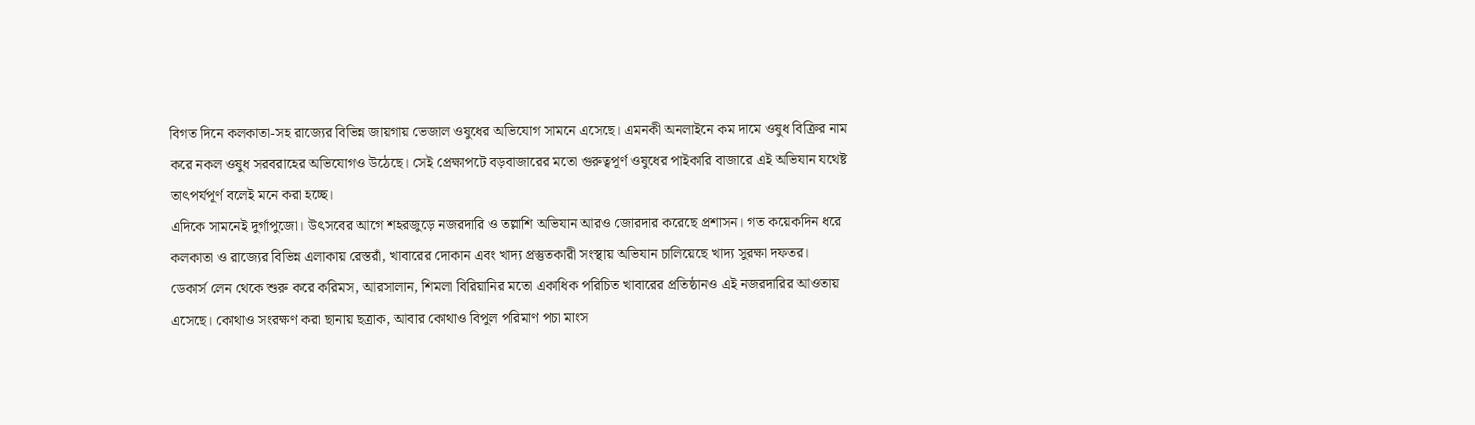বিগত দিনে কলকাতা-সহ রাজ্যের বিভিন্ন জায়গায় ভেজাল ওষুধের অভিযোগ সামনে এসেছে। এমনকী অনলাইনে কম দামে ওষুধ বিক্রির নাম করে নকল ওষুধ সরবরাহের অভিযোগও উঠেছে। সেই প্রেক্ষাপটে বড়বাজারের মতো গুরুত্বপূর্ণ ওষুধের পাইকারি বাজারে এই অভিযান যথেষ্ট তাৎপর্যপূর্ণ বলেই মনে করা হচ্ছে।
এদিকে সামনেই দুর্গাপুজো। উৎসবের আগে শহরজুড়ে নজরদারি ও তল্লাশি অভিযান আরও জোরদার করেছে প্রশাসন। গত কয়েকদিন ধরে কলকাতা ও রাজ্যের বিভিন্ন এলাকায় রেস্তরাঁ, খাবারের দোকান এবং খাদ্য প্রস্তুতকারী সংস্থায় অভিযান চালিয়েছে খাদ্য সুরক্ষা দফতর।
ডেকার্স লেন থেকে শুরু করে করিমস, আরসালান, শিমলা বিরিয়ানির মতো একাধিক পরিচিত খাবারের প্রতিষ্ঠানও এই নজরদারির আওতায় এসেছে। কোথাও সংরক্ষণ করা ছানায় ছত্রাক, আবার কোথাও বিপুল পরিমাণ পচা মাংস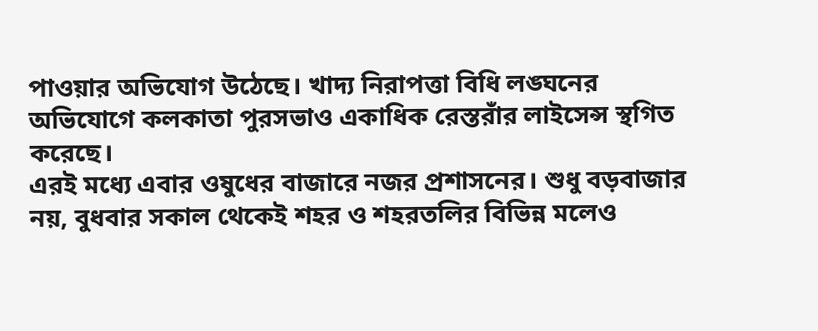পাওয়ার অভিযোগ উঠেছে। খাদ্য নিরাপত্তা বিধি লঙ্ঘনের অভিযোগে কলকাতা পুরসভাও একাধিক রেস্তরাঁর লাইসেন্স স্থগিত করেছে।
এরই মধ্যে এবার ওষুধের বাজারে নজর প্রশাসনের। শুধু বড়বাজার নয়, বুধবার সকাল থেকেই শহর ও শহরতলির বিভিন্ন মলেও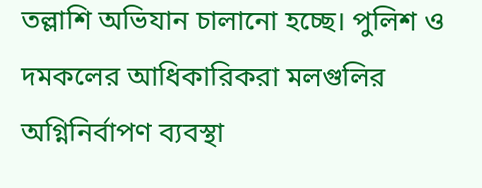তল্লাশি অভিযান চালানো হচ্ছে। পুলিশ ও দমকলের আধিকারিকরা মলগুলির অগ্নিনির্বাপণ ব্যবস্থা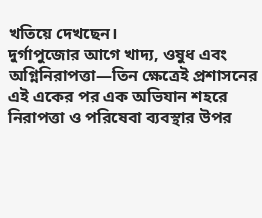খতিয়ে দেখছেন।
দুর্গাপুজোর আগে খাদ্য, ওষুধ এবং অগ্নিনিরাপত্তা—তিন ক্ষেত্রেই প্রশাসনের এই একের পর এক অভিযান শহরে নিরাপত্তা ও পরিষেবা ব্যবস্থার উপর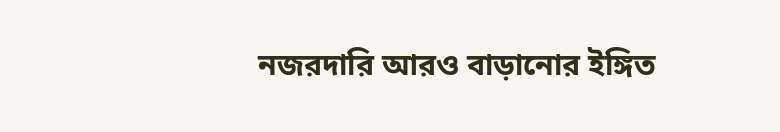নজরদারি আরও বাড়ানোর ইঙ্গিত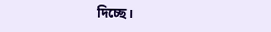দিচ্ছে।